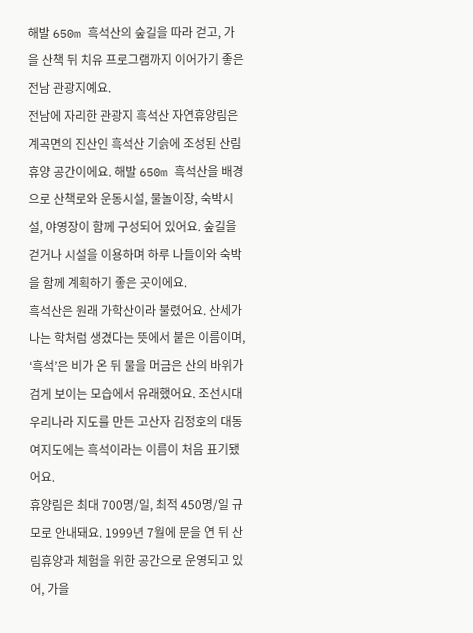해발 650m 흑석산의 숲길을 따라 걷고, 가을 산책 뒤 치유 프로그램까지 이어가기 좋은 전남 관광지예요.
전남에 자리한 관광지 흑석산 자연휴양림은 계곡면의 진산인 흑석산 기슭에 조성된 산림휴양 공간이에요. 해발 650m 흑석산을 배경으로 산책로와 운동시설, 물놀이장, 숙박시설, 야영장이 함께 구성되어 있어요. 숲길을 걷거나 시설을 이용하며 하루 나들이와 숙박을 함께 계획하기 좋은 곳이에요.
흑석산은 원래 가학산이라 불렸어요. 산세가 나는 학처럼 생겼다는 뜻에서 붙은 이름이며, ‘흑석’은 비가 온 뒤 물을 머금은 산의 바위가 검게 보이는 모습에서 유래했어요. 조선시대 우리나라 지도를 만든 고산자 김정호의 대동여지도에는 흑석이라는 이름이 처음 표기됐어요.
휴양림은 최대 700명/일, 최적 450명/일 규모로 안내돼요. 1999년 7월에 문을 연 뒤 산림휴양과 체험을 위한 공간으로 운영되고 있어, 가을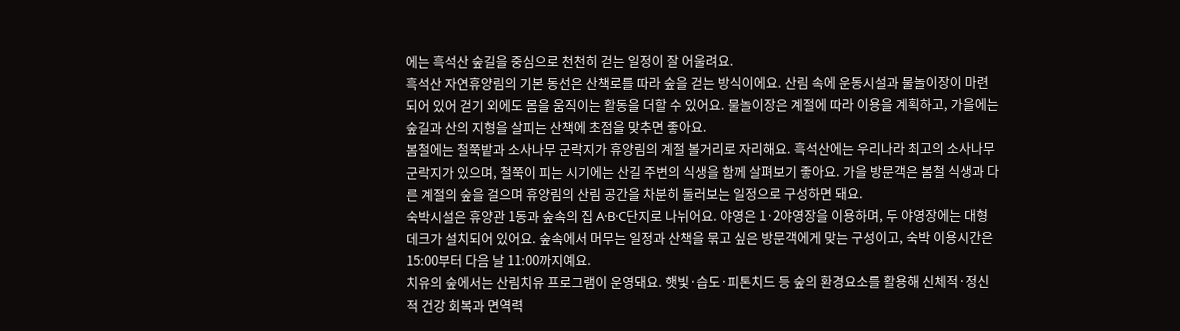에는 흑석산 숲길을 중심으로 천천히 걷는 일정이 잘 어울려요.
흑석산 자연휴양림의 기본 동선은 산책로를 따라 숲을 걷는 방식이에요. 산림 속에 운동시설과 물놀이장이 마련되어 있어 걷기 외에도 몸을 움직이는 활동을 더할 수 있어요. 물놀이장은 계절에 따라 이용을 계획하고, 가을에는 숲길과 산의 지형을 살피는 산책에 초점을 맞추면 좋아요.
봄철에는 철쭉밭과 소사나무 군락지가 휴양림의 계절 볼거리로 자리해요. 흑석산에는 우리나라 최고의 소사나무 군락지가 있으며, 철쭉이 피는 시기에는 산길 주변의 식생을 함께 살펴보기 좋아요. 가을 방문객은 봄철 식생과 다른 계절의 숲을 걸으며 휴양림의 산림 공간을 차분히 둘러보는 일정으로 구성하면 돼요.
숙박시설은 휴양관 1동과 숲속의 집 A·B·C단지로 나뉘어요. 야영은 1·2야영장을 이용하며, 두 야영장에는 대형 데크가 설치되어 있어요. 숲속에서 머무는 일정과 산책을 묶고 싶은 방문객에게 맞는 구성이고, 숙박 이용시간은 15:00부터 다음 날 11:00까지예요.
치유의 숲에서는 산림치유 프로그램이 운영돼요. 햇빛·습도·피톤치드 등 숲의 환경요소를 활용해 신체적·정신적 건강 회복과 면역력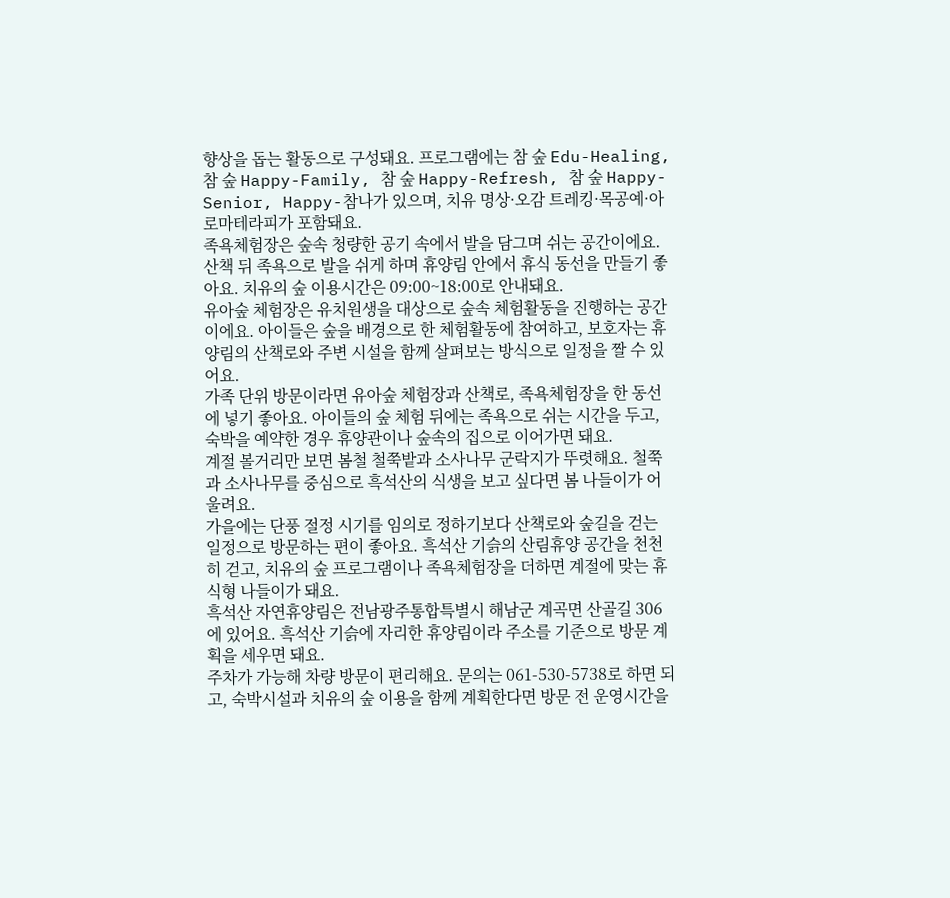향상을 돕는 활동으로 구성돼요. 프로그램에는 참 숲 Edu-Healing, 참 숲 Happy-Family, 참 숲 Happy-Refresh, 참 숲 Happy-Senior, Happy-참나가 있으며, 치유 명상·오감 트레킹·목공예·아로마테라피가 포함돼요.
족욕체험장은 숲속 청량한 공기 속에서 발을 담그며 쉬는 공간이에요. 산책 뒤 족욕으로 발을 쉬게 하며 휴양림 안에서 휴식 동선을 만들기 좋아요. 치유의 숲 이용시간은 09:00~18:00로 안내돼요.
유아숲 체험장은 유치원생을 대상으로 숲속 체험활동을 진행하는 공간이에요. 아이들은 숲을 배경으로 한 체험활동에 참여하고, 보호자는 휴양림의 산책로와 주변 시설을 함께 살펴보는 방식으로 일정을 짤 수 있어요.
가족 단위 방문이라면 유아숲 체험장과 산책로, 족욕체험장을 한 동선에 넣기 좋아요. 아이들의 숲 체험 뒤에는 족욕으로 쉬는 시간을 두고, 숙박을 예약한 경우 휴양관이나 숲속의 집으로 이어가면 돼요.
계절 볼거리만 보면 봄철 철쭉밭과 소사나무 군락지가 뚜렷해요. 철쭉과 소사나무를 중심으로 흑석산의 식생을 보고 싶다면 봄 나들이가 어울려요.
가을에는 단풍 절정 시기를 임의로 정하기보다 산책로와 숲길을 걷는 일정으로 방문하는 편이 좋아요. 흑석산 기슭의 산림휴양 공간을 천천히 걷고, 치유의 숲 프로그램이나 족욕체험장을 더하면 계절에 맞는 휴식형 나들이가 돼요.
흑석산 자연휴양림은 전남광주통합특별시 해남군 계곡면 산골길 306에 있어요. 흑석산 기슭에 자리한 휴양림이라 주소를 기준으로 방문 계획을 세우면 돼요.
주차가 가능해 차량 방문이 편리해요. 문의는 061-530-5738로 하면 되고, 숙박시설과 치유의 숲 이용을 함께 계획한다면 방문 전 운영시간을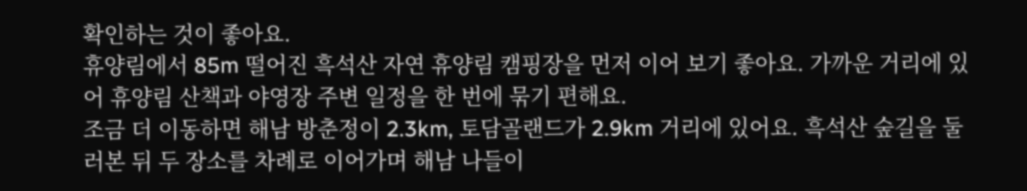확인하는 것이 좋아요.
휴양림에서 85m 떨어진 흑석산 자연 휴양림 캠핑장을 먼저 이어 보기 좋아요. 가까운 거리에 있어 휴양림 산책과 야영장 주변 일정을 한 번에 묶기 편해요.
조금 더 이동하면 해남 방춘정이 2.3km, 토담골랜드가 2.9km 거리에 있어요. 흑석산 숲길을 둘러본 뒤 두 장소를 차례로 이어가며 해남 나들이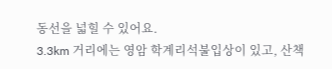동선을 넓힐 수 있어요.
3.3km 거리에는 영암 학계리석불입상이 있고, 산책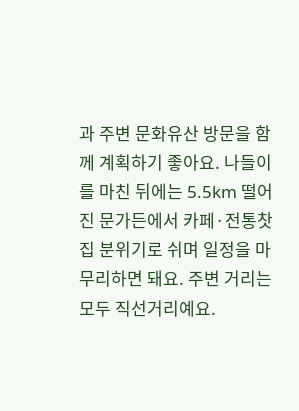과 주변 문화유산 방문을 함께 계획하기 좋아요. 나들이를 마친 뒤에는 5.5km 떨어진 문가든에서 카페·전통찻집 분위기로 쉬며 일정을 마무리하면 돼요. 주변 거리는 모두 직선거리예요.